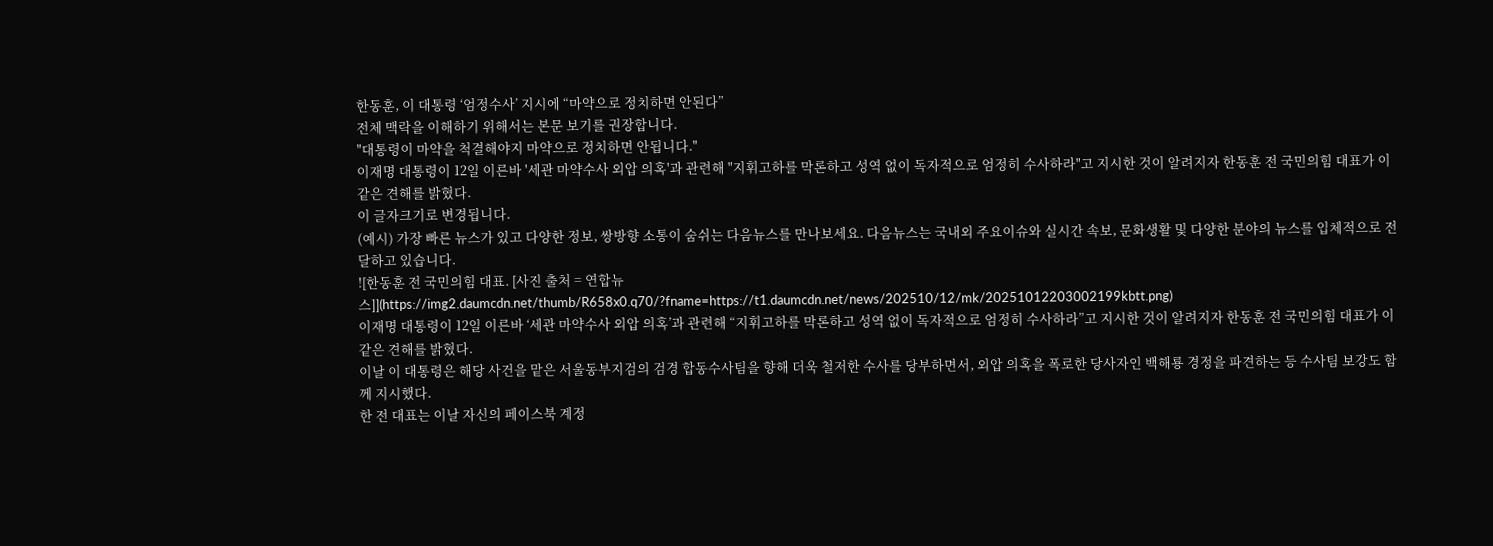한동훈, 이 대통령 ‘엄정수사’ 지시에 “마약으로 정치하면 안된다”
전체 맥락을 이해하기 위해서는 본문 보기를 권장합니다.
"대통령이 마약을 척결해야지 마약으로 정치하면 안됩니다."
이재명 대통령이 12일 이른바 '세관 마약수사 외압 의혹'과 관련해 "지휘고하를 막론하고 성역 없이 독자적으로 엄정히 수사하라"고 지시한 것이 알려지자 한동훈 전 국민의힘 대표가 이같은 견해를 밝혔다.
이 글자크기로 변경됩니다.
(예시) 가장 빠른 뉴스가 있고 다양한 정보, 쌍방향 소통이 숨쉬는 다음뉴스를 만나보세요. 다음뉴스는 국내외 주요이슈와 실시간 속보, 문화생활 및 다양한 분야의 뉴스를 입체적으로 전달하고 있습니다.
![한동훈 전 국민의힘 대표. [사진 출처 = 연합뉴스]](https://img2.daumcdn.net/thumb/R658x0.q70/?fname=https://t1.daumcdn.net/news/202510/12/mk/20251012203002199kbtt.png)
이재명 대통령이 12일 이른바 ‘세관 마약수사 외압 의혹’과 관련해 “지휘고하를 막론하고 성역 없이 독자적으로 엄정히 수사하라”고 지시한 것이 알려지자 한동훈 전 국민의힘 대표가 이같은 견해를 밝혔다.
이날 이 대통령은 해당 사건을 맡은 서울동부지검의 검경 합동수사팀을 향해 더욱 철저한 수사를 당부하면서, 외압 의혹을 폭로한 당사자인 백해룡 경정을 파견하는 등 수사팀 보강도 함께 지시했다.
한 전 대표는 이날 자신의 페이스북 계정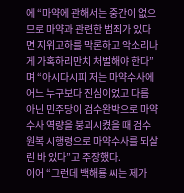에 “마약에 관해서는 중간이 없으므로 마약과 관련한 범죄가 있다면 지위고하를 막론하고 악소리나게 가혹하리만치 처벌해야 한다”며 “아시다시피 저는 마약수사에 어느 누구보다 진심이었고 다름 아닌 민주당이 검수완박으로 마약수사 역량을 붕괴시켰을 때 검수원복 시행령으로 마약수사를 되살린 바 있다”고 주장했다.
이어 “그런데 백해룡 씨는 제가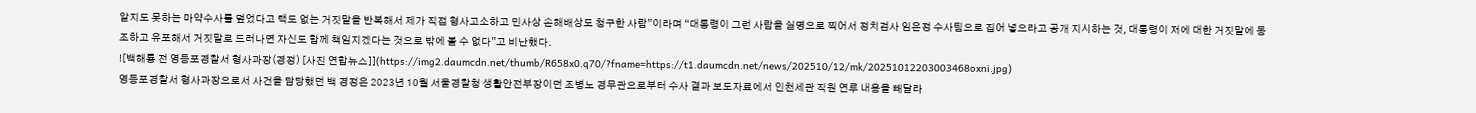알지도 못하는 마약수사를 덮었다고 택도 없는 거짓말을 반복해서 제가 직접 형사고소하고 민사상 손해배상도 청구한 사람”이라며 “대통령이 그런 사람을 실명으로 찍어서 정치검사 임은정 수사팀으로 집어 넣으라고 공개 지시하는 것, 대통령이 저에 대한 거짓말에 동조하고 유포해서 거짓말로 드러나면 자신도 함께 책임지겠다는 것으로 밖에 볼 수 없다”고 비난했다.
![백해룡 전 영등포경찰서 형사과장(경정) [사진 연합뉴스]](https://img2.daumcdn.net/thumb/R658x0.q70/?fname=https://t1.daumcdn.net/news/202510/12/mk/20251012203003468oxni.jpg)
영등포경찰서 형사과장으로서 사건을 담당했던 백 경정은 2023년 10월 서울경찰청 생활안전부장이던 조병노 경무관으로부터 수사 결과 보도자료에서 인천세관 직원 연루 내용을 빼달라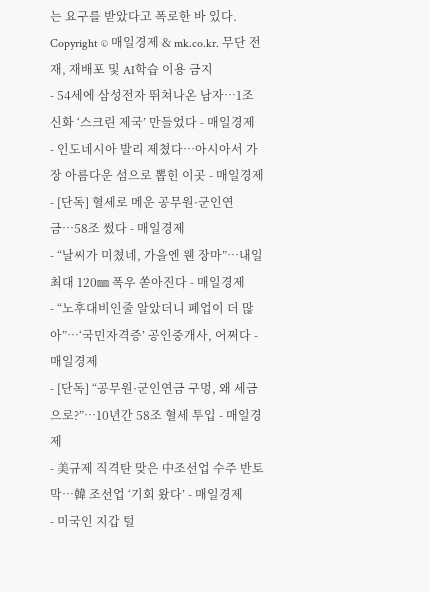는 요구를 받았다고 폭로한 바 있다.
Copyright © 매일경제 & mk.co.kr. 무단 전재, 재배포 및 AI학습 이용 금지
- 54세에 삼성전자 뛰쳐나온 남자…1조 신화 ‘스크린 제국’ 만들었다 - 매일경제
- 인도네시아 발리 제쳤다…아시아서 가장 아름다운 섬으로 뽑힌 이곳 - 매일경제
- [단독] 혈세로 메운 공무원·군인연금…58조 썼다 - 매일경제
- “날씨가 미쳤네, 가을엔 웬 장마”…내일 최대 120㎜ 폭우 쏟아진다 - 매일경제
- “노후대비인줄 알았더니 폐업이 더 많아”…‘국민자격증’ 공인중개사, 어쩌다 - 매일경제
- [단독] “공무원·군인연금 구멍, 왜 세금으로?”…10년간 58조 혈세 투입 - 매일경제
- 美규제 직격탄 맞은 中조선업 수주 반토막…韓 조선업 ‘기회 왔다’ - 매일경제
- 미국인 지갑 털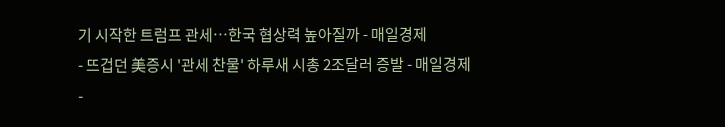기 시작한 트럼프 관세…한국 협상력 높아질까 - 매일경제
- 뜨겁던 美증시 '관세 찬물' 하루새 시총 2조달러 증발 - 매일경제
-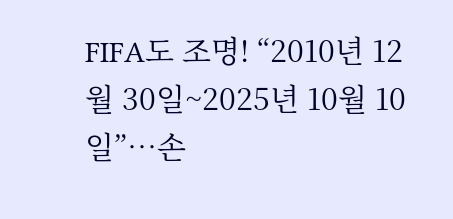FIFA도 조명! “2010년 12월 30일~2025년 10월 10일”…손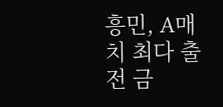흥민, A매치 최다 출전 금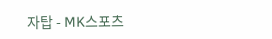자탑 - MK스포츠